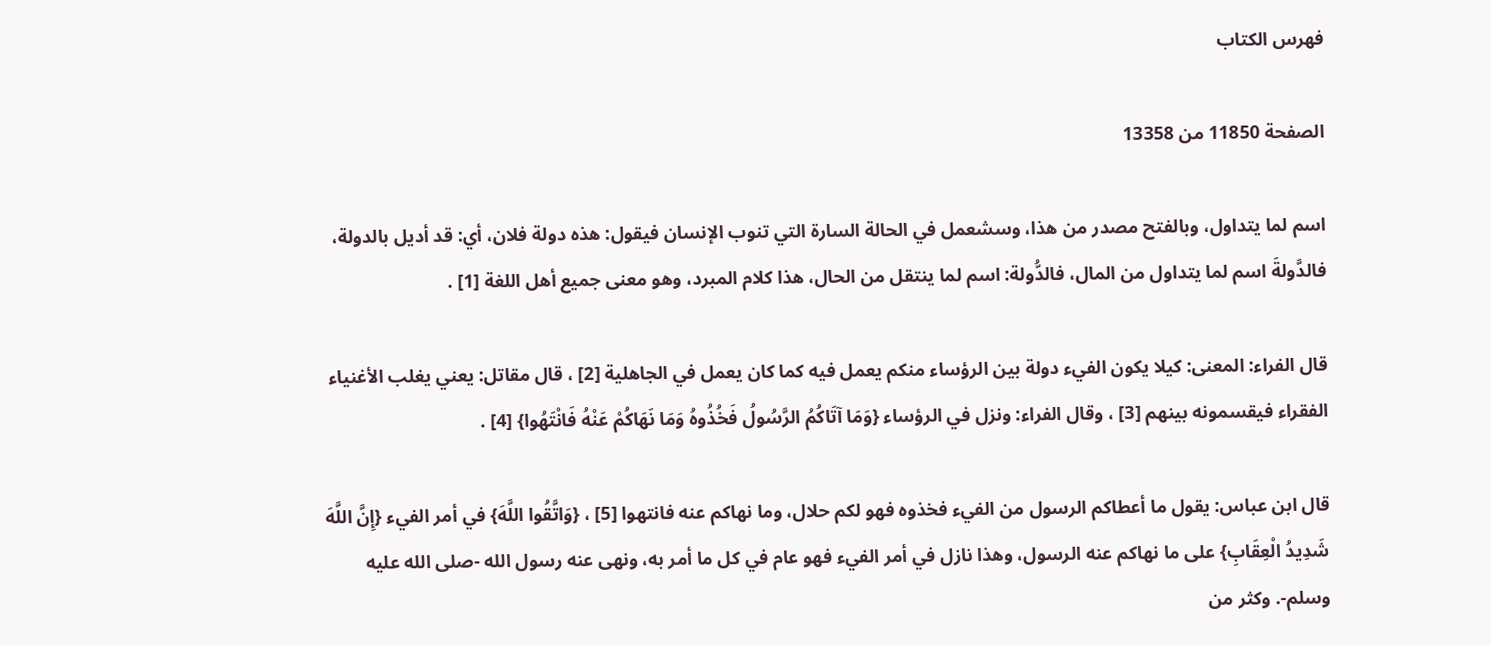فهرس الكتاب

الصفحة 11850 من 13358

اسم لما يتداول، وبالفتح مصدر من هذا، وسشعمل في الحالة السارة التي تنوب الإنسان فيقول: هذه دولة فلان، أي: قد أديل بالدولة، فالدَّولةَ اسم لما يتداول من المال، فالدُّولة: اسم لما ينتقل من الحال، هذا كلام المبرد، وهو معنى جميع أهل اللغة [1] .

قال الفراء: المعنى: كيلا يكون الفيء دولة بين الرؤساء منكم يعمل فيه كما كان يعمل في الجاهلية [2] ، قال مقاتل: يعني يغلب الأغنياء الفقراء فيقسمونه بينهم [3] ، وقال الفراء: ونزل في الرؤساء {وَمَا آتَاكُمُ الرَّسُولُ فَخُذُوهُ وَمَا نَهَاكُمْ عَنْهُ فَانْتَهُوا} [4] .

قال ابن عباس: يقول ما أعطاكم الرسول من الفيء فخذوه فهو لكم حلال، وما نهاكم عنه فانتهوا [5] ، {وَاتَّقُوا اللَّهَ} في أمر الفيء {إِنَّ اللَّهَ شَدِيدُ الْعِقَابِ} على ما نهاكم عنه الرسول، وهذا نازل في أمر الفيء فهو عام في كل ما أمر به، ونهى عنه رسول الله -صلى الله عليه وسلم-. وكثر من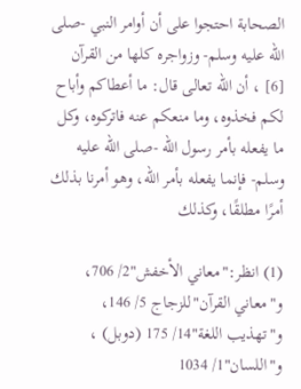الصحابة احتجوا على أن أوامر النبي -صلى الله عليه وسلم- وزواجره كلها من القرآن [6] ، أن الله تعالى قال: ما أعطاكم وأباح لكم فخذوه، وما منعكم عنه فاتركوه، وكل ما يفعله بأمر رسول الله -صلى الله عليه وسلم- فإنما يفعله بأمر الله، وهو أمرنا بذلك أمرًا مطلقًا، وكذلك

(1) انظر:"معاني الأخفش"2/ 706، و"معاني القرآن"للزجاج 5/ 146، و"تهذيب اللغة"14/ 175 (دوبل) ، و"اللسان"1/ 1034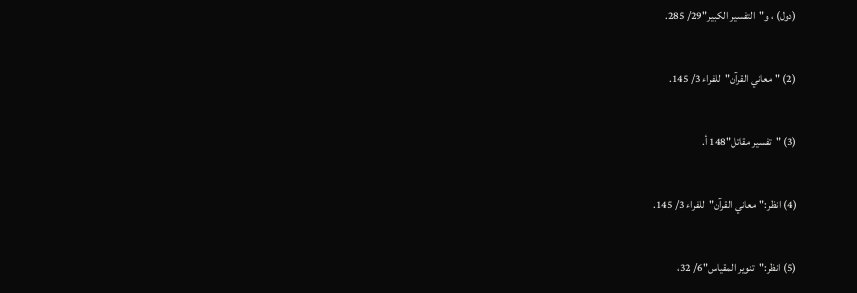(دول) ، و"التفسير الكبير"29/ 285.

(2) "معاني القرآن"للفراء 3/ 145.

(3) "تفسير مقاتل"148 أ.

(4) انظر:"معاني القرآن"للفراء 3/ 145.

(5) انظر:"تنوير المقياس"6/ 32،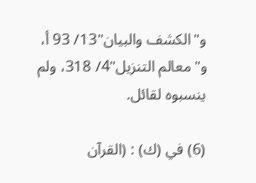و"الكشف والبيان"13/ 93 أ، و"معالم التنزيل"4/ 318، ولم ينسبوه لقائل.

(6) في (ك) : (القرآن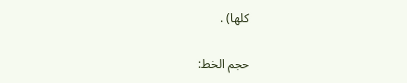كلها) .

حجم الخط: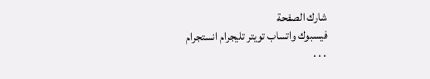شارك الصفحة
فيسبوك واتساب تويتر تليجرام انستجرام
. . .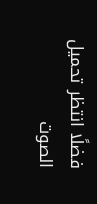فضلًا انتظر تحميل الصوت